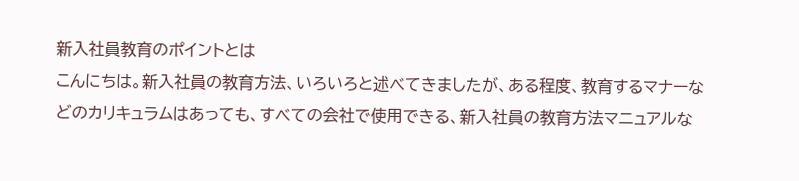新入社員教育のポイントとは
こんにちは。新入社員の教育方法、いろいろと述べてきましたが、ある程度、教育するマナーなどのカリキュラムはあっても、すべての会社で使用できる、新入社員の教育方法マニュアルな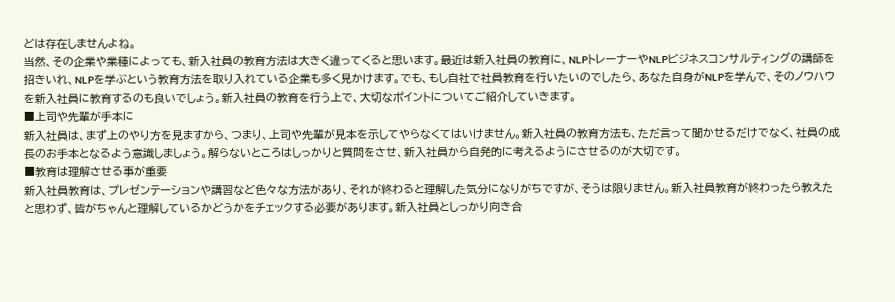どは存在しませんよね。
当然、その企業や業種によっても、新入社員の教育方法は大きく違ってくると思います。最近は新入社員の教育に、NLPトレーナーやNLPビジネスコンサルティングの講師を招きいれ、NLPを学ぶという教育方法を取り入れている企業も多く見かけます。でも、もし自社で社員教育を行いたいのでしたら、あなた自身がNLPを学んで、そのノウハウを新入社員に教育するのも良いでしょう。新入社員の教育を行う上で、大切なポイントについてご紹介していきます。
■上司や先輩が手本に
新入社員は、まず上のやり方を見ますから、つまり、上司や先輩が見本を示してやらなくてはいけません。新入社員の教育方法も、ただ言って聞かせるだけでなく、社員の成長のお手本となるよう意識しましょう。解らないところはしっかりと質問をさせ、新入社員から自発的に考えるようにさせるのが大切です。
■教育は理解させる事が重要
新入社員教育は、プレゼンテーションや講習など色々な方法があり、それが終わると理解した気分になりがちですが、そうは限りません。新入社員教育が終わったら教えたと思わず、皆がちゃんと理解しているかどうかをチェックする必要があります。新入社員としっかり向き合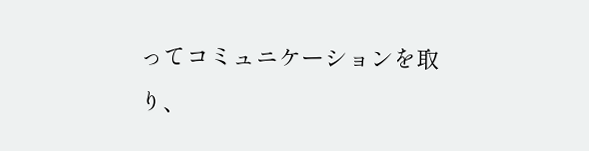ってコミュニケーションを取り、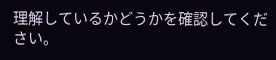理解しているかどうかを確認してください。